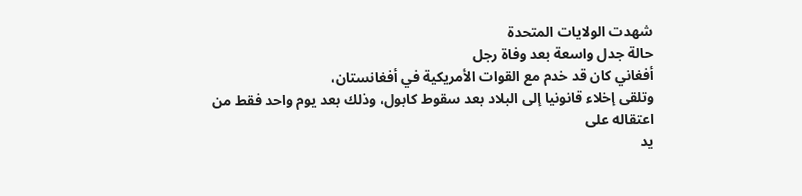شهدت الولايات المتحدة
حالة جدل واسعة بعد وفاة رجل
أفغاني كان قد خدم مع القوات الأمريكية في أفغانستان،
وتلقى إخلاء قانونيا إلى البلاد بعد سقوط كابول، وذلك بعد يوم واحد فقط من
اعتقاله على
يد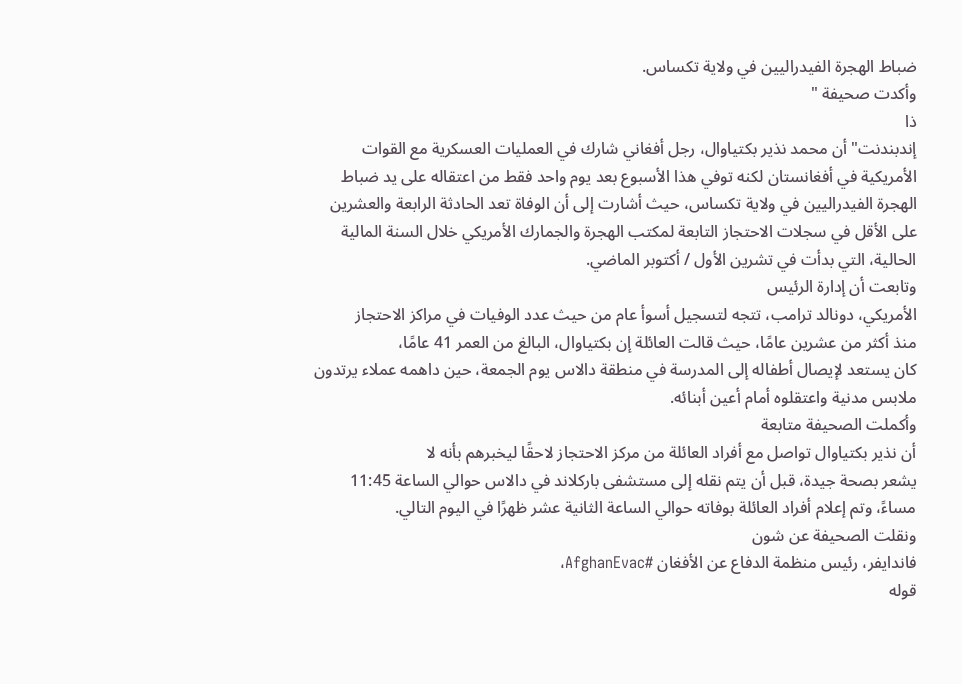ضباط الهجرة الفيدراليين في ولاية تكساس.
وأكدت صحيفة "
ذا
إندبندنت" أن محمد نذير بكتياوال، رجل أفغاني شارك في العمليات العسكرية مع القوات
الأمريكية في أفغانستان لكنه توفي هذا الأسبوع بعد يوم واحد فقط من اعتقاله على يد ضباط
الهجرة الفيدراليين في ولاية تكساس، حيث أشارت إلى أن الوفاة تعد الحادثة الرابعة والعشرين
على الأقل في سجلات الاحتجاز التابعة لمكتب الهجرة والجمارك الأمريكي خلال السنة المالية
الحالية، التي بدأت في تشرين الأول / أكتوبر الماضي.
وتابعت أن إدارة الرئيس
الأمريكي، دونالد ترامب، تتجه لتسجيل أسوأ عام من حيث عدد الوفيات في مراكز الاحتجاز
منذ أكثر من عشرين عامًا، حيث قالت العائلة إن بكتياوال، البالغ من العمر 41 عامًا،
كان يستعد لإيصال أطفاله إلى المدرسة في منطقة دالاس يوم الجمعة، حين داهمه عملاء يرتدون
ملابس مدنية واعتقلوه أمام أعين أبنائه.
وأكملت الصحيفة متابعة
أن نذير بكتياوال تواصل مع أفراد العائلة من مركز الاحتجاز لاحقًا ليخبرهم بأنه لا
يشعر بصحة جيدة، قبل أن يتم نقله إلى مستشفى باركلاند في دالاس حوالي الساعة 11:45
مساءً، وتم إعلام أفراد العائلة بوفاته حوالي الساعة الثانية عشر ظهرًا في اليوم التالي.
ونقلت الصحيفة عن شون
فاندايفر، رئيس منظمة الدفاع عن الأفغان #AfghanEvac،
قوله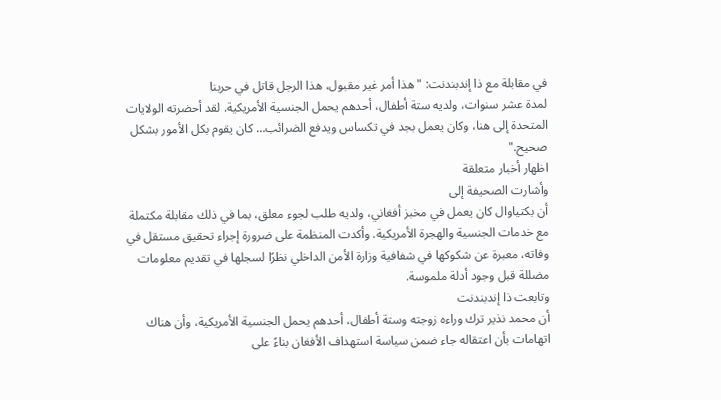في مقابلة مع ذا إندبندنت: "هذا أمر غير مقبول، هذا الرجل قاتل في حربنا
لمدة عشر سنوات، ولديه ستة أطفال، أحدهم يحمل الجنسية الأمريكية. لقد أحضرته الولايات
المتحدة إلى هنا، وكان يعمل بجد في تكساس ويدفع الضرائب… كان يقوم بكل الأمور بشكل
صحيح."
اظهار أخبار متعلقة
وأشارت الصحيفة إلى
أن بكتياوال كان يعمل في مخبز أفغاني، ولديه طلب لجوء معلق، بما في ذلك مقابلة مكتملة
مع خدمات الجنسية والهجرة الأمريكية. وأكدت المنظمة على ضرورة إجراء تحقيق مستقل في
وفاته، معبرة عن شكوكها في شفافية وزارة الأمن الداخلي نظرًا لسجلها في تقديم معلومات
مضللة قبل وجود أدلة ملموسة.
وتابعت ذا إندبندنت
أن محمد نذير ترك وراءه زوجته وستة أطفال، أحدهم يحمل الجنسية الأمريكية، وأن هناك
اتهامات بأن اعتقاله جاء ضمن سياسة استهداف الأفغان بناءً على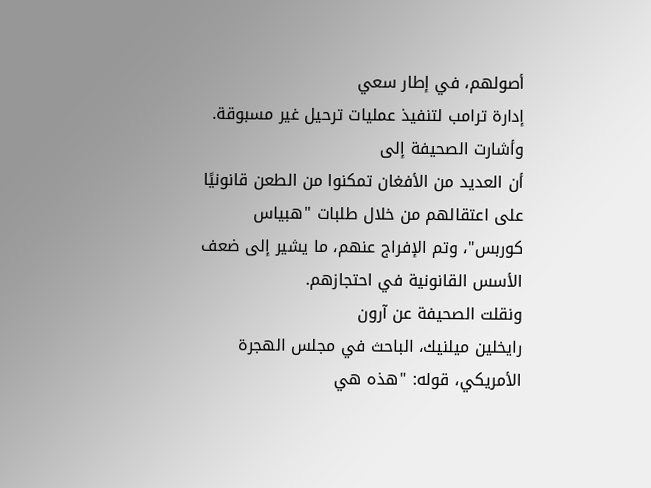أصولهم، في إطار سعي
إدارة ترامب لتنفيذ عمليات ترحيل غير مسبوقة.
وأشارت الصحيفة إلى
أن العديد من الأفغان تمكنوا من الطعن قانونيًا على اعتقالهم من خلال طلبات "هبياس
كوربس"، وتم الإفراج عنهم، ما يشير إلى ضعف الأسس القانونية في احتجازهم.
ونقلت الصحيفة عن آرون
رايخلين ميلنيك، الباحث في مجلس الهجرة الأمريكي، قوله: "هذه هي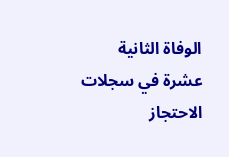الوفاة الثانية
عشرة في سجلات الاحتجاز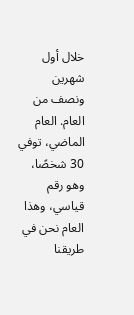خلال أول شهرين ونصف من العام. العام الماضي، توفي 30 شخصًا،
وهو رقم قياسي، وهذا العام نحن في طريقنا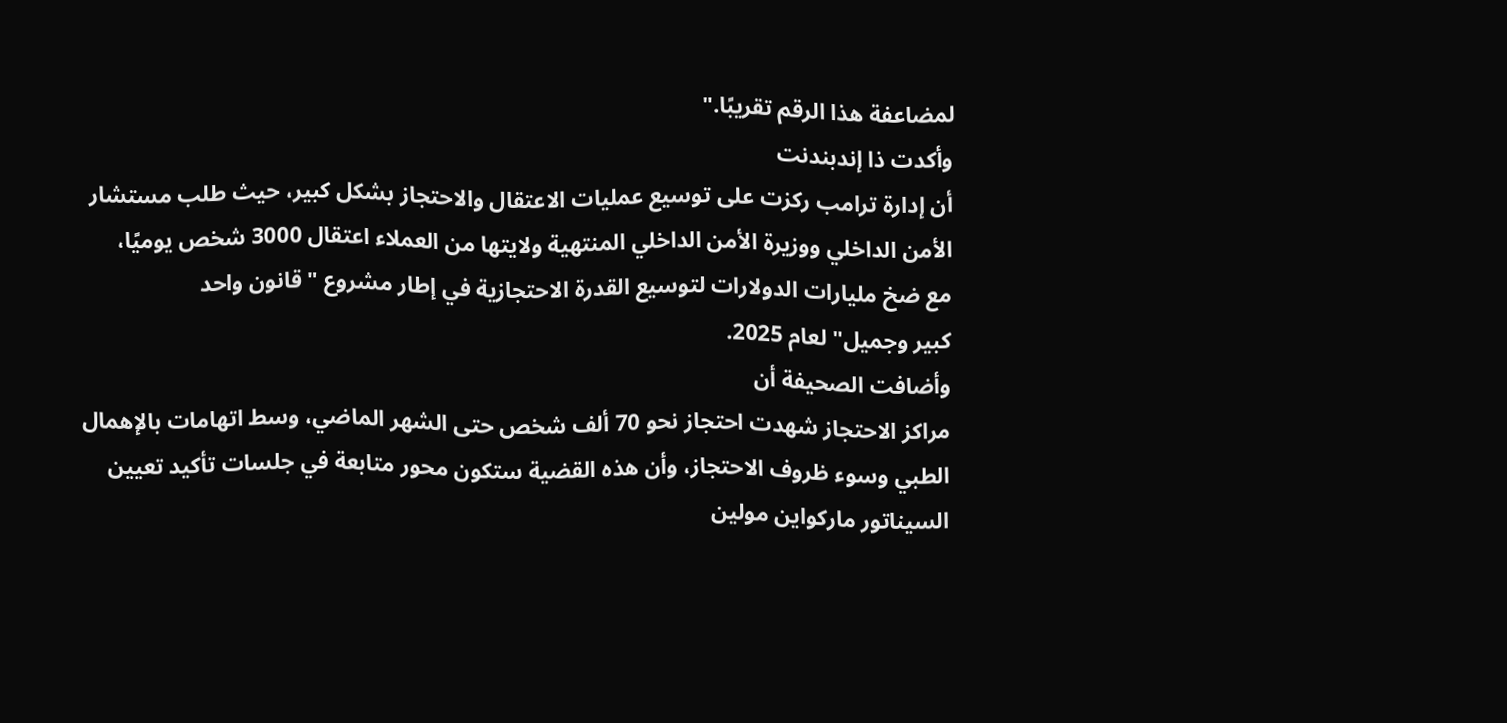لمضاعفة هذا الرقم تقريبًا."
وأكدت ذا إندبندنت
أن إدارة ترامب ركزت على توسيع عمليات الاعتقال والاحتجاز بشكل كبير، حيث طلب مستشار
الأمن الداخلي ووزيرة الأمن الداخلي المنتهية ولايتها من العملاء اعتقال 3000 شخص يوميًا،
مع ضخ مليارات الدولارات لتوسيع القدرة الاحتجازية في إطار مشروع "قانون واحد
كبير وجميل" لعام 2025.
وأضافت الصحيفة أن
مراكز الاحتجاز شهدت احتجاز نحو 70 ألف شخص حتى الشهر الماضي، وسط اتهامات بالإهمال
الطبي وسوء ظروف الاحتجاز، وأن هذه القضية ستكون محور متابعة في جلسات تأكيد تعيين
السيناتور ماركواين مولين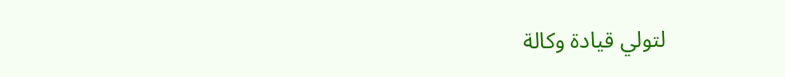لتولي قيادة وكالة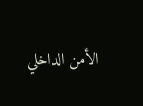الأمن الداخلي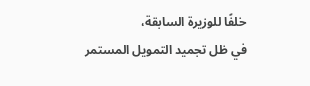خلفًا للوزيرة السابقة،
في ظل تجميد التمويل المستمر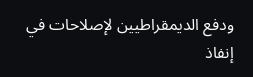ودفع الديمقراطيين لإصلاحات في إنفاذ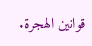قوانين الهجرة.